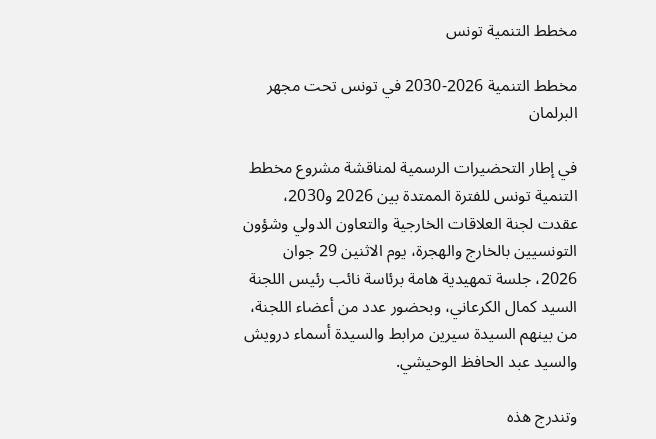مخطط التنمية تونس

مخطط التنمية 2026-2030 في تونس تحت مجهر البرلمان

في إطار التحضيرات الرسمية لمناقشة مشروع مخطط التنمية تونس للفترة الممتدة بين 2026 و2030، عقدت لجنة العلاقات الخارجية والتعاون الدولي وشؤون التونسيين بالخارج والهجرة، يوم الاثنين 29 جوان 2026، جلسة تمهيدية هامة برئاسة نائب رئيس اللجنة السيد كمال الكرعاني، وبحضور عدد من أعضاء اللجنة، من بينهم السيدة سيرين مرابط والسيدة أسماء درويش والسيد عبد الحافظ الوحيشي.

وتندرج هذه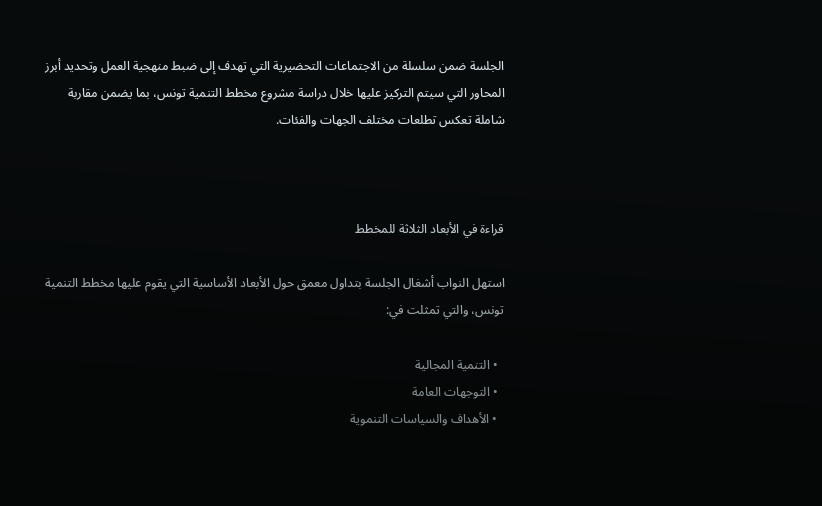الجلسة ضمن سلسلة من الاجتماعات التحضيرية التي تهدف إلى ضبط منهجية العمل وتحديد أبرز المحاور التي سيتم التركيز عليها خلال دراسة مشروع مخطط التنمية تونس، بما يضمن مقاربة شاملة تعكس تطلعات مختلف الجهات والفئات.



قراءة في الأبعاد الثلاثة للمخطط

استهل النواب أشغال الجلسة بتداول معمق حول الأبعاد الأساسية التي يقوم عليها مخطط التنمية تونس، والتي تمثلت في:

  • التنمية المجالية
  • التوجهات العامة
  • الأهداف والسياسات التنموية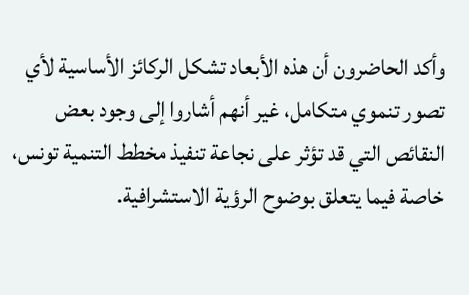وأكد الحاضرون أن هذه الأبعاد تشكل الركائز الأساسية لأي تصور تنموي متكامل، غير أنهم أشاروا إلى وجود بعض النقائص التي قد تؤثر على نجاعة تنفيذ مخطط التنمية تونس، خاصة فيما يتعلق بوضوح الرؤية الاستشرافية.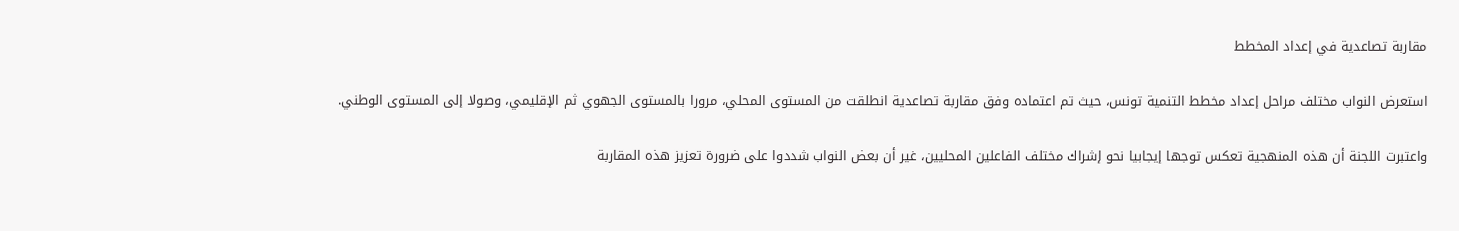مقاربة تصاعدية في إعداد المخطط

استعرض النواب مختلف مراحل إعداد مخطط التنمية تونس، حيث تم اعتماده وفق مقاربة تصاعدية انطلقت من المستوى المحلي، مرورا بالمستوى الجهوي ثم الإقليمي، وصولا إلى المستوى الوطني.

واعتبرت اللجنة أن هذه المنهجية تعكس توجها إيجابيا نحو إشراك مختلف الفاعلين المحليين، غير أن بعض النواب شددوا على ضرورة تعزيز هذه المقاربة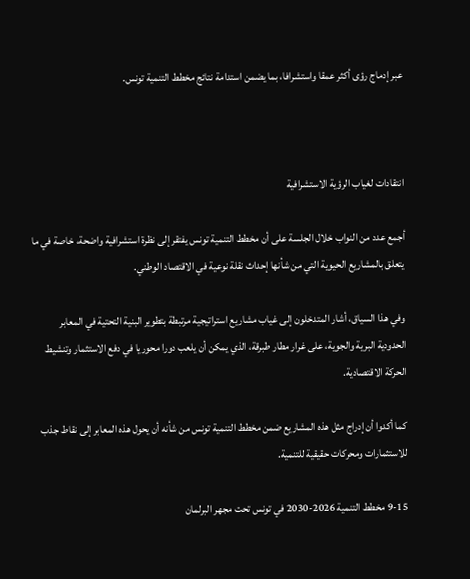عبر إدماج رؤى أكثر عمقا واستشرافا، بما يضمن استدامة نتائج مخطط التنمية تونس.



انتقادات لغياب الرؤية الاستشرافية

أجمع عدد من النواب خلال الجلسة على أن مخطط التنمية تونس يفتقر إلى نظرة استشرافية واضحة، خاصة في ما يتعلق بالمشاريع الحيوية التي من شأنها إحداث نقلة نوعية في الاقتصاد الوطني.

وفي هذا السياق، أشار المتدخلون إلى غياب مشاريع استراتيجية مرتبطة بتطوير البنية التحتية في المعابر الحدودية البرية والجوية، على غرار مطار طبرقة، الذي يمكن أن يلعب دورا محوريا في دفع الاستثمار وتنشيط الحركة الاقتصادية.

كما أكدوا أن إدراج مثل هذه المشاريع ضمن مخطط التنمية تونس من شأنه أن يحول هذه المعابر إلى نقاط جذب للاستثمارات ومحركات حقيقية للتنمية.

9-15 مخطط التنمية 2026-2030 في تونس تحت مجهر البرلمان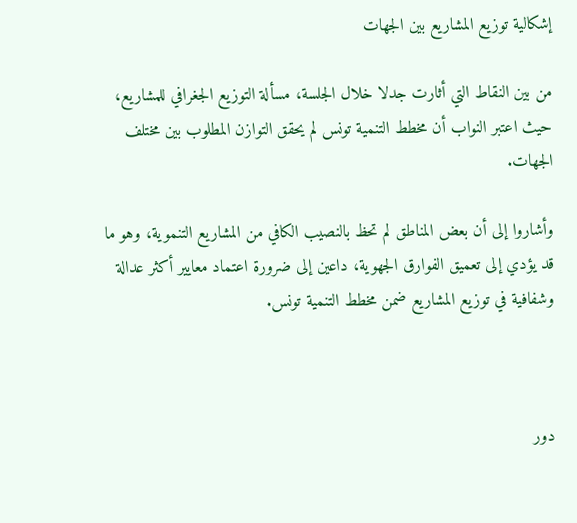إشكالية توزيع المشاريع بين الجهات

من بين النقاط التي أثارت جدلا خلال الجلسة، مسألة التوزيع الجغرافي للمشاريع، حيث اعتبر النواب أن مخطط التنمية تونس لم يحقق التوازن المطلوب بين مختلف الجهات.

وأشاروا إلى أن بعض المناطق لم تحظ بالنصيب الكافي من المشاريع التنموية، وهو ما قد يؤدي إلى تعميق الفوارق الجهوية، داعين إلى ضرورة اعتماد معايير أكثر عدالة وشفافية في توزيع المشاريع ضمن مخطط التنمية تونس.



دور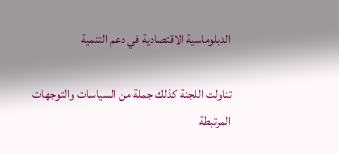الدبلوماسية الاقتصادية في دعم التنمية

تناولت اللجنة كذلك جملة من السياسات والتوجهات المرتبطة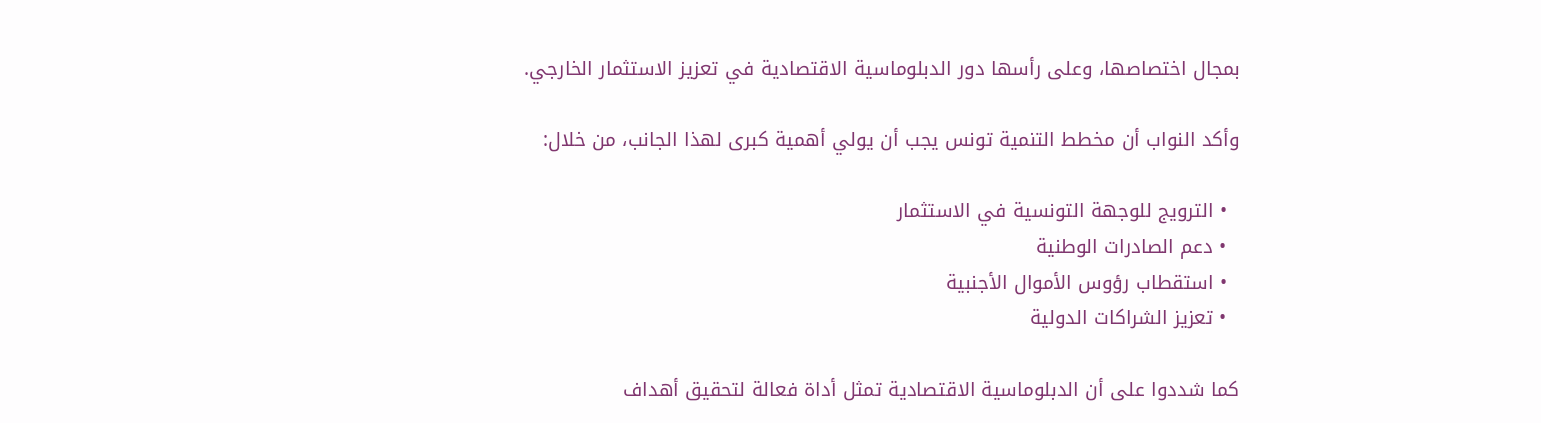بمجال اختصاصها، وعلى رأسها دور الدبلوماسية الاقتصادية في تعزيز الاستثمار الخارجي.

وأكد النواب أن مخطط التنمية تونس يجب أن يولي أهمية كبرى لهذا الجانب، من خلال:

  • الترويج للوجهة التونسية في الاستثمار
  • دعم الصادرات الوطنية
  • استقطاب رؤوس الأموال الأجنبية
  • تعزيز الشراكات الدولية

كما شددوا على أن الدبلوماسية الاقتصادية تمثل أداة فعالة لتحقيق أهداف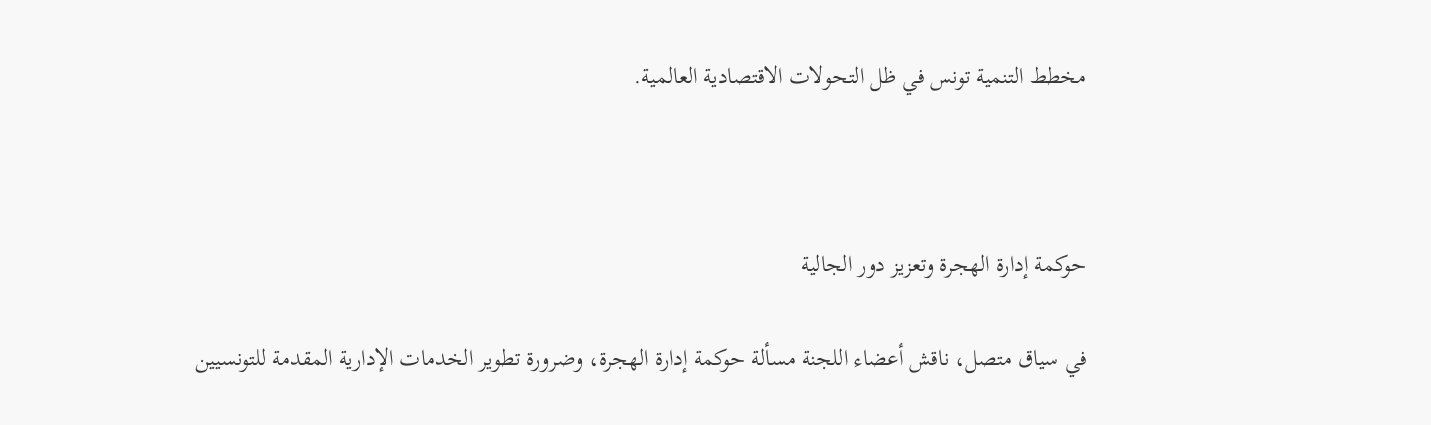مخطط التنمية تونس في ظل التحولات الاقتصادية العالمية.



حوكمة إدارة الهجرة وتعزيز دور الجالية

في سياق متصل، ناقش أعضاء اللجنة مسألة حوكمة إدارة الهجرة، وضرورة تطوير الخدمات الإدارية المقدمة للتونسيين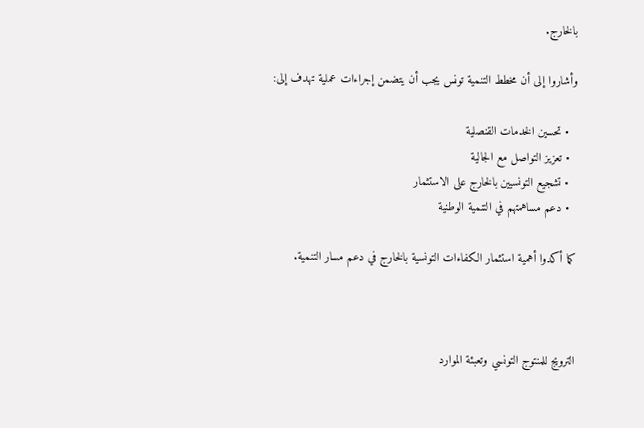بالخارج.

وأشاروا إلى أن مخطط التنمية تونس يجب أن يتضمن إجراءات عملية تهدف إلى:

  • تحسين الخدمات القنصلية
  • تعزيز التواصل مع الجالية
  • تشجيع التونسيين بالخارج على الاستثمار
  • دعم مساهمتهم في التنمية الوطنية

كما أكدوا أهمية استثمار الكفاءات التونسية بالخارج في دعم مسار التنمية.



الترويج للمنتوج التونسي وتعبئة الموارد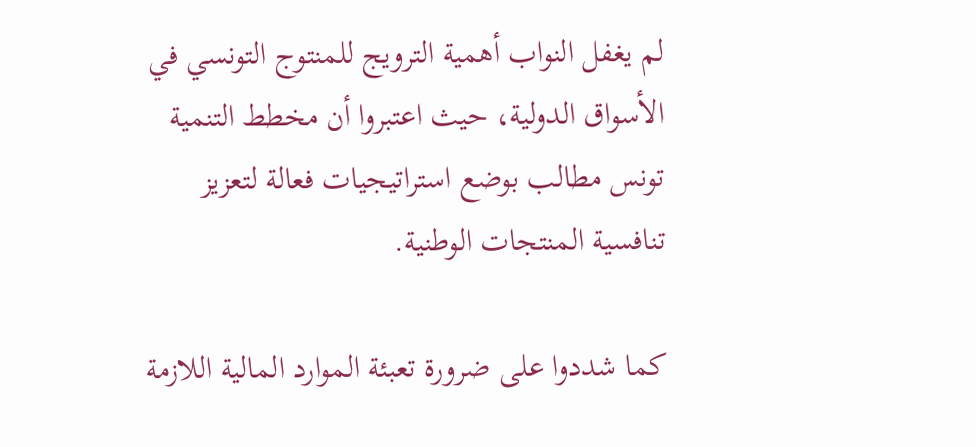لم يغفل النواب أهمية الترويج للمنتوج التونسي في الأسواق الدولية، حيث اعتبروا أن مخطط التنمية تونس مطالب بوضع استراتيجيات فعالة لتعزيز تنافسية المنتجات الوطنية.

كما شددوا على ضرورة تعبئة الموارد المالية اللازمة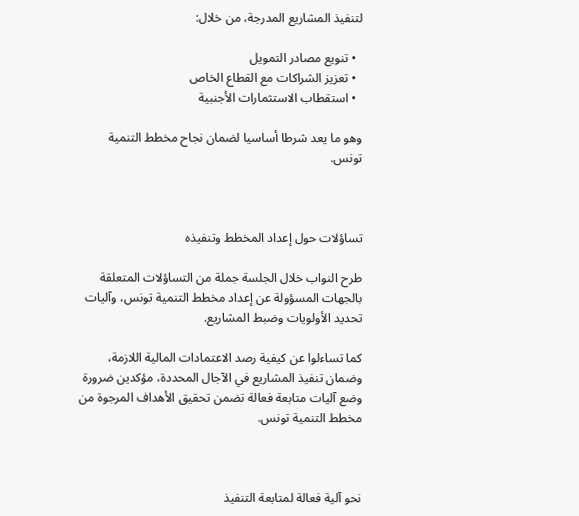لتنفيذ المشاريع المدرجة، من خلال:

  • تنويع مصادر التمويل
  • تعزيز الشراكات مع القطاع الخاص
  • استقطاب الاستثمارات الأجنبية

وهو ما يعد شرطا أساسيا لضمان نجاح مخطط التنمية تونس.



تساؤلات حول إعداد المخطط وتنفيذه

طرح النواب خلال الجلسة جملة من التساؤلات المتعلقة بالجهات المسؤولة عن إعداد مخطط التنمية تونس، وآليات تحديد الأولويات وضبط المشاريع.

كما تساءلوا عن كيفية رصد الاعتمادات المالية اللازمة، وضمان تنفيذ المشاريع في الآجال المحددة، مؤكدين ضرورة وضع آليات متابعة فعالة تضمن تحقيق الأهداف المرجوة من مخطط التنمية تونس.



نحو آلية فعالة لمتابعة التنفيذ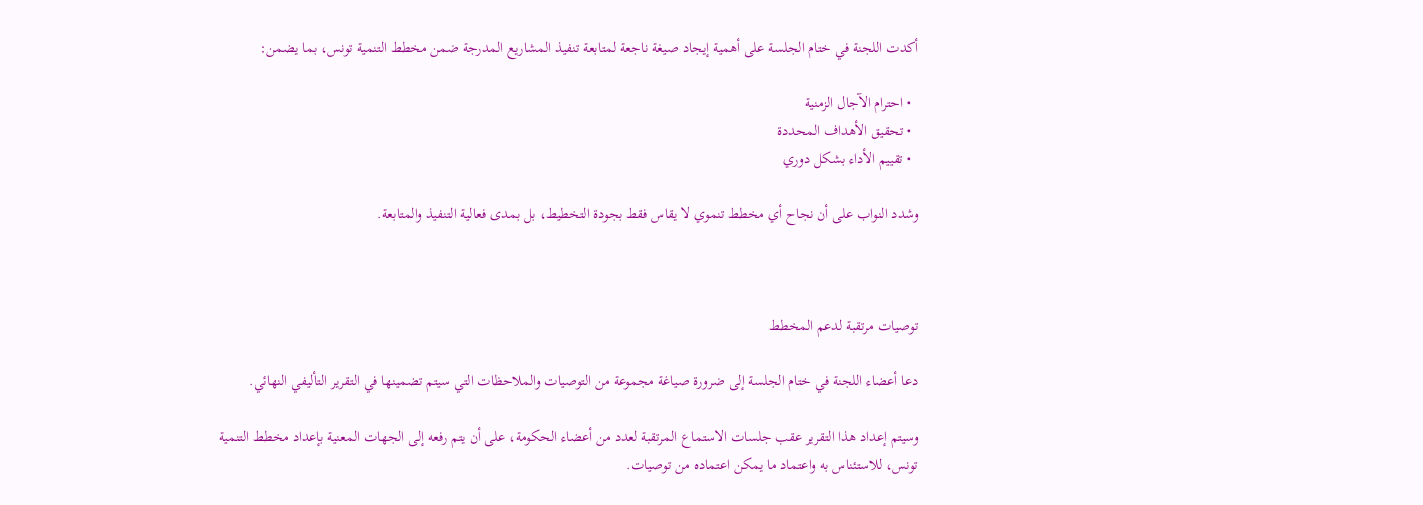أكدت اللجنة في ختام الجلسة على أهمية إيجاد صيغة ناجعة لمتابعة تنفيذ المشاريع المدرجة ضمن مخطط التنمية تونس، بما يضمن:

  • احترام الآجال الزمنية
  • تحقيق الأهداف المحددة
  • تقييم الأداء بشكل دوري

وشدد النواب على أن نجاح أي مخطط تنموي لا يقاس فقط بجودة التخطيط، بل بمدى فعالية التنفيذ والمتابعة.



توصيات مرتقبة لدعم المخطط

دعا أعضاء اللجنة في ختام الجلسة إلى ضرورة صياغة مجموعة من التوصيات والملاحظات التي سيتم تضمينها في التقرير التأليفي النهائي.

وسيتم إعداد هذا التقرير عقب جلسات الاستماع المرتقبة لعدد من أعضاء الحكومة، على أن يتم رفعه إلى الجهات المعنية بإعداد مخطط التنمية تونس، للاستئناس به واعتماد ما يمكن اعتماده من توصيات.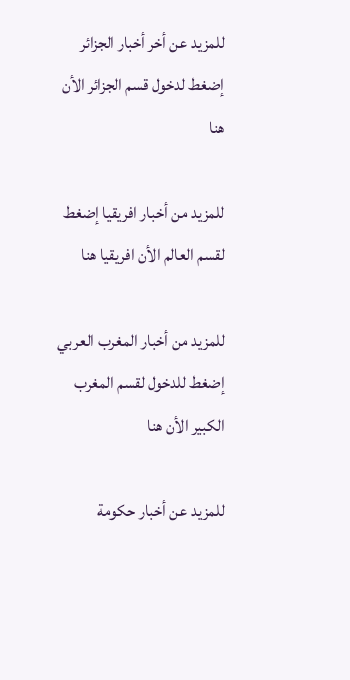للمزيد عن أخر أخبار الجزائر إضغط لدخول قسم الجزائر الأن هنا

للمزيد من أخبار افريقيا إضغط لقسم العالم الأن افريقيا هنا

للمزيد من أخبار المغرب العربي إضغط للدخول لقسم المغرب الكبير الأن هنا

للمزيد عن أخبار حكومة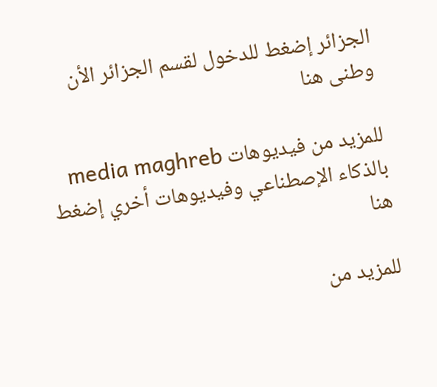الجزائر إضغط للدخول لقسم الجزائر الأن وطنى هنا

للمزيد من فيديوهات media maghreb  بالذكاء الإصطناعي وفيديوهات أخري إضغط هنا

للمزيد من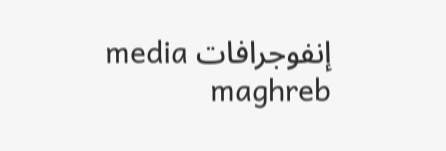إنفوجرافات media maghreb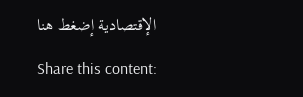الإقتصادية إضغط هنا

Share this content: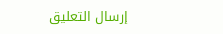إرسال التعليق